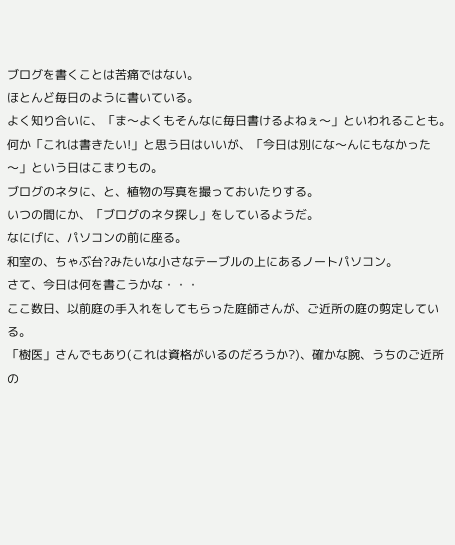ブログを書くことは苦痛ではない。
ほとんど毎日のように書いている。
よく知り合いに、「ま〜よくもそんなに毎日書けるよねぇ〜」といわれることも。
何か「これは書きたい!」と思う日はいいが、「今日は別にな〜んにもなかった〜」という日はこまりもの。
ブログのネタに、と、植物の写真を撮っておいたりする。
いつの間にか、「ブログのネタ探し」をしているようだ。
なにげに、パソコンの前に座る。
和室の、ちゃぶ台?みたいな小さなテーブルの上にあるノートパソコン。
さて、今日は何を書こうかな・・・
ここ数日、以前庭の手入れをしてもらった庭師さんが、ご近所の庭の剪定している。
「樹医」さんでもあり(これは資格がいるのだろうか?)、確かな腕、うちのご近所の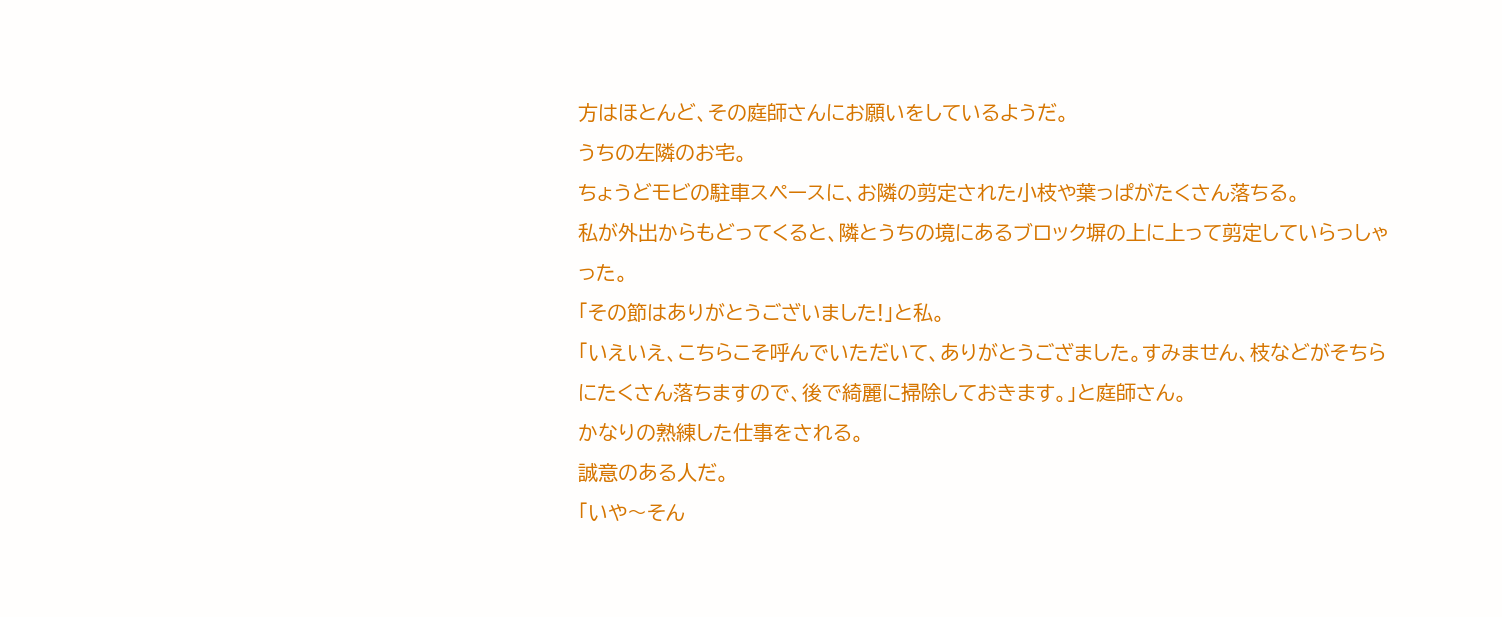方はほとんど、その庭師さんにお願いをしているようだ。
うちの左隣のお宅。
ちょうどモビの駐車スペースに、お隣の剪定された小枝や葉っぱがたくさん落ちる。
私が外出からもどってくると、隣とうちの境にあるブロック塀の上に上って剪定していらっしゃった。
「その節はありがとうございました!」と私。
「いえいえ、こちらこそ呼んでいただいて、ありがとうござました。すみません、枝などがそちらにたくさん落ちますので、後で綺麗に掃除しておきます。」と庭師さん。
かなりの熟練した仕事をされる。
誠意のある人だ。
「いや〜そん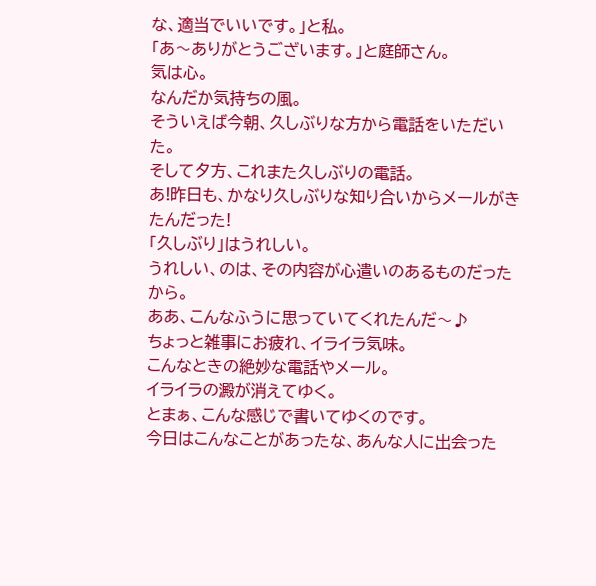な、適当でいいです。」と私。
「あ〜ありがとうございます。」と庭師さん。
気は心。
なんだか気持ちの風。
そういえば今朝、久しぶりな方から電話をいただいた。
そして夕方、これまた久しぶりの電話。
あ!昨日も、かなり久しぶりな知り合いからメールがきたんだった!
「久しぶり」はうれしい。
うれしい、のは、その内容が心遣いのあるものだったから。
ああ、こんなふうに思っていてくれたんだ〜♪
ちょっと雑事にお疲れ、イライラ気味。
こんなときの絶妙な電話やメール。
イライラの澱が消えてゆく。
とまぁ、こんな感じで書いてゆくのです。
今日はこんなことがあったな、あんな人に出会った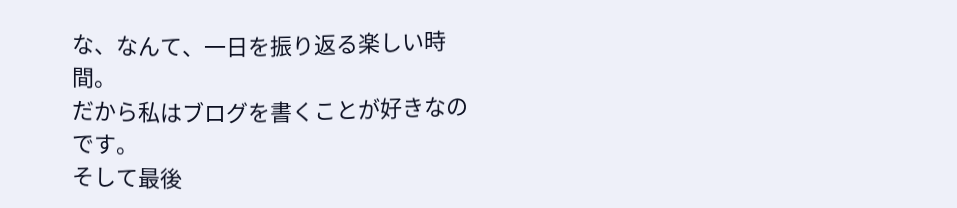な、なんて、一日を振り返る楽しい時間。
だから私はブログを書くことが好きなのです。
そして最後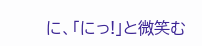に、「にっ!」と微笑む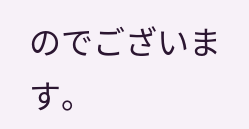のでございます。